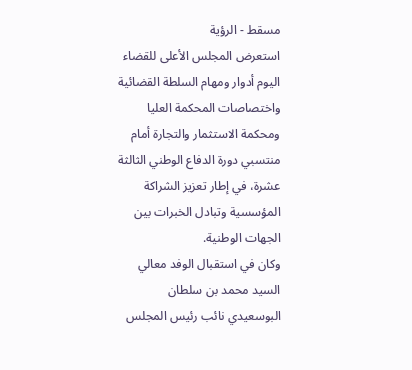مسقط - الرؤية
استعرض المجلس الأعلى للقضاء اليوم أدوار ومهام السلطة القضائية واختصاصات المحكمة العليا ومحكمة الاستثمار والتجارة أمام منتسبي دورة الدفاع الوطني الثالثة عشرة، في إطار تعزيز الشراكة المؤسسية وتبادل الخبرات بين الجهات الوطنية.
وكان في استقبال الوفد معالي السيد محمد بن سلطان البوسعيدي نائب رئيس المجلس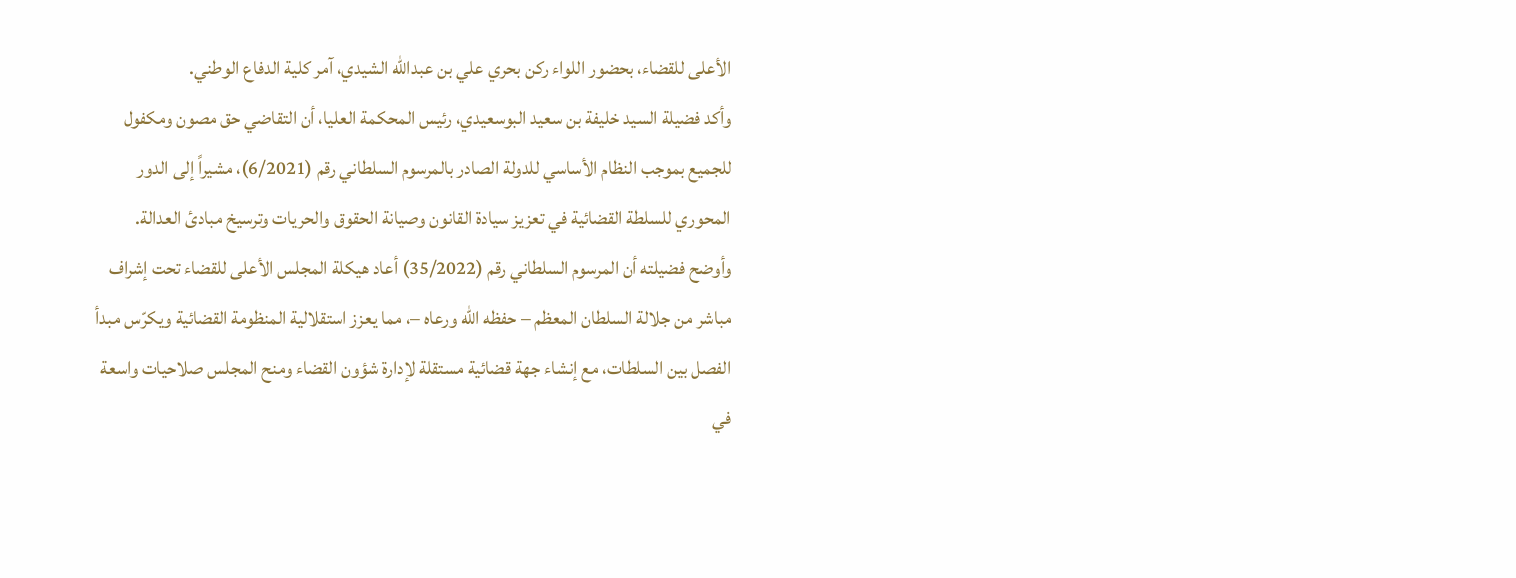الأعلى للقضاء، بحضور اللواء ركن بحري علي بن عبدالله الشيدي، آمر كلية الدفاع الوطني.
وأكد فضيلة السيد خليفة بن سعيد البوسعيدي، رئيس المحكمة العليا، أن التقاضي حق مصون ومكفول للجميع بموجب النظام الأساسي للدولة الصادر بالمرسوم السلطاني رقم (6/2021)، مشيراً إلى الدور المحوري للسلطة القضائية في تعزيز سيادة القانون وصيانة الحقوق والحريات وترسيخ مبادئ العدالة.
وأوضح فضيلته أن المرسوم السلطاني رقم (35/2022) أعاد هيكلة المجلس الأعلى للقضاء تحت إشراف مباشر من جلالة السلطان المعظم – حفظه الله ورعاه –، مما يعزز استقلالية المنظومة القضائية ويكرّس مبدأ الفصل بين السلطات، مع إنشاء جهة قضائية مستقلة لإدارة شؤون القضاء ومنح المجلس صلاحيات واسعة في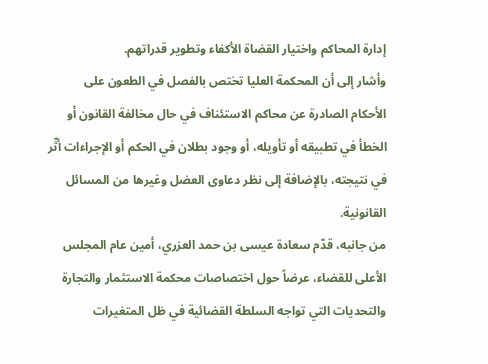إدارة المحاكم واختيار القضاة الأكفاء وتطوير قدراتهم.
وأشار إلى أن المحكمة العليا تختص بالفصل في الطعون على الأحكام الصادرة عن محاكم الاستئناف في حال مخالفة القانون أو الخطأ في تطبيقه أو تأويله، أو وجود بطلان في الحكم أو الإجراءات أثّر في نتيجته، بالإضافة إلى نظر دعاوى العضل وغيرها من المسائل القانونية.
من جانبه، قدّم سعادة عيسى بن حمد العزري، أمين عام المجلس الأعلى للقضاء، عرضاً حول اختصاصات محكمة الاستثمار والتجارة والتحديات التي تواجه السلطة القضائية في ظل المتغيرات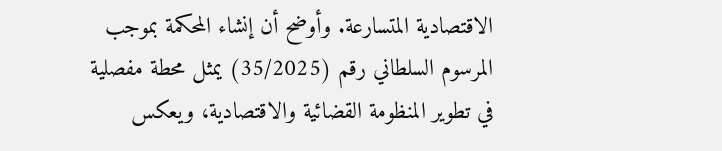الاقتصادية المتسارعة. وأوضح أن إنشاء المحكمة بموجب المرسوم السلطاني رقم (35/2025) يمثل محطة مفصلية في تطوير المنظومة القضائية والاقتصادية، ويعكس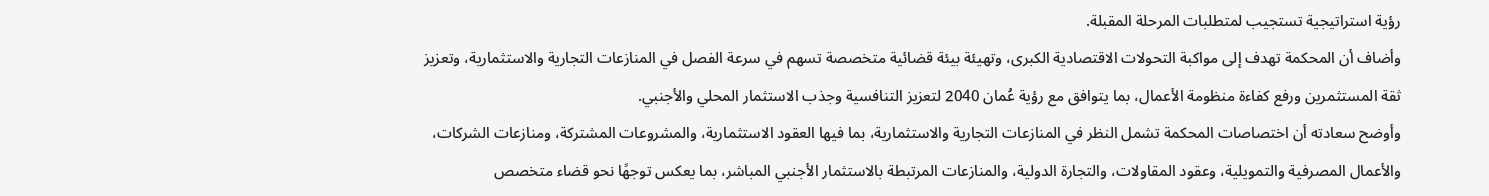رؤية استراتيجية تستجيب لمتطلبات المرحلة المقبلة.
وأضاف أن المحكمة تهدف إلى مواكبة التحولات الاقتصادية الكبرى، وتهيئة بيئة قضائية متخصصة تسهم في سرعة الفصل في المنازعات التجارية والاستثمارية، وتعزيز ثقة المستثمرين ورفع كفاءة منظومة الأعمال، بما يتوافق مع رؤية عُمان 2040 لتعزيز التنافسية وجذب الاستثمار المحلي والأجنبي.
وأوضح سعادته أن اختصاصات المحكمة تشمل النظر في المنازعات التجارية والاستثمارية، بما فيها العقود الاستثمارية، والمشروعات المشتركة، ومنازعات الشركات، والأعمال المصرفية والتمويلية، وعقود المقاولات، والتجارة الدولية، والمنازعات المرتبطة بالاستثمار الأجنبي المباشر، بما يعكس توجهًا نحو قضاء متخصص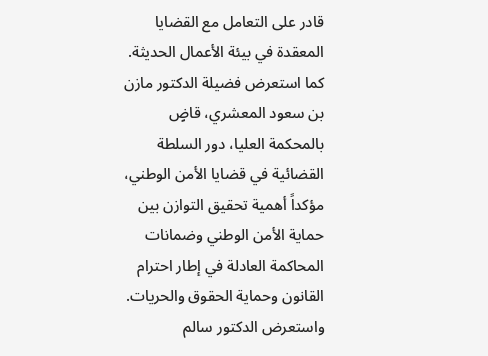قادر على التعامل مع القضايا المعقدة في بيئة الأعمال الحديثة.
كما استعرض فضيلة الدكتور مازن بن سعود المعشري، قاضٍ بالمحكمة العليا، دور السلطة القضائية في قضايا الأمن الوطني، مؤكداً أهمية تحقيق التوازن بين حماية الأمن الوطني وضمانات المحاكمة العادلة في إطار احترام القانون وحماية الحقوق والحريات.
واستعرض الدكتور سالم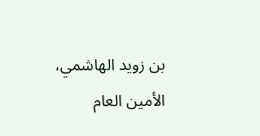بن زويد الهاشمي، الأمين العام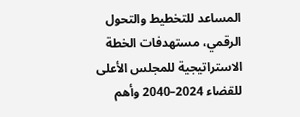المساعد للتخطيط والتحول الرقمي، مستهدفات الخطة الاستراتيجية للمجلس الأعلى للقضاء 2024–2040 وأهم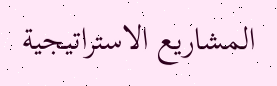المشاريع الاستراتيجية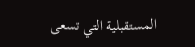المستقبلية التي تسعى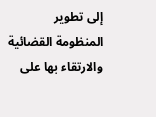إلى تطوير المنظومة القضائية والارتقاء بها على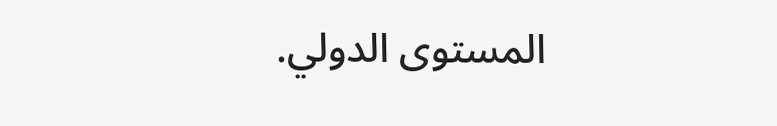المستوى الدولي.